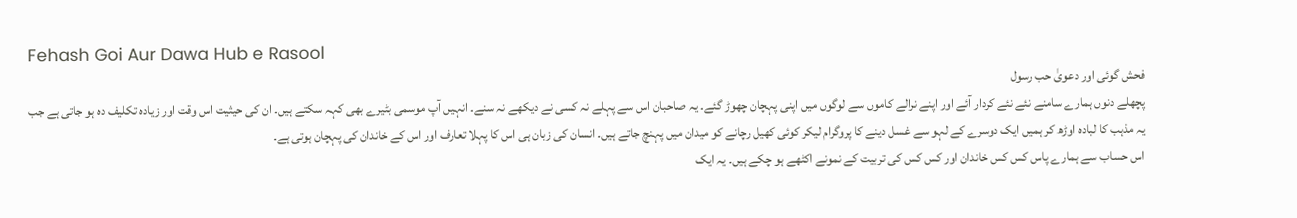Fehash Goi Aur Dawa Hub e Rasool
فحش گوئی اور دعویٰ حب رسول
پچھلے دنوں ہمارے سامنے نئے نئے کردار آئے اور اپنے نرالے کاموں سے لوگوں میں اپنی پہچان چھوڑ گئے۔ یہ صاحبان اس سے پہلے نہ کسی نے دیکھے نہ سنے۔ انہیں آپ موسمی بٹیرے بھی کہہ سکتے ہیں۔ ان کی حیثیت اس وقت اور زیادہ تکلیف دہ ہو جاتی ہے جب یہ مذہب کا لبادہ اوڑھ کر ہمیں ایک دوسرے کے لہو سے غسل دینے کا پروگرام لیکر کوئی کھیل رچانے کو میدان میں پہنچ جاتے ہیں۔ انسان کی زبان ہی اس کا پہلا تعارف اور اس کے خاندان کی پہچان ہوتی ہے۔
اس حساب سے ہمارے پاس کس کس خاندان اور کس کس کی تربیت کے نمونے اکٹھے ہو چکے ہیں۔ یہ ایک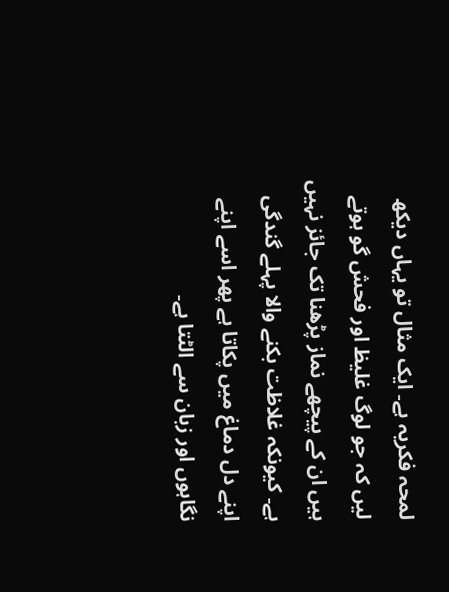لمحہ فکریہ ہے۔ ایک مثال تو یہاں دیکھ لیں کہ جو لوگ غلیظ اور فحش گو ہوتے ہیں ان کے پیچھے نماز پڑھنا تک جائز نہیں ہے۔ کیونکہ غلاظت بکنے والا پہلے گندگی اپنے دل دماغ میں پکاتا ہے پھر اسے اپنے نگاہوں اور زبان سے الٹتا ہے۔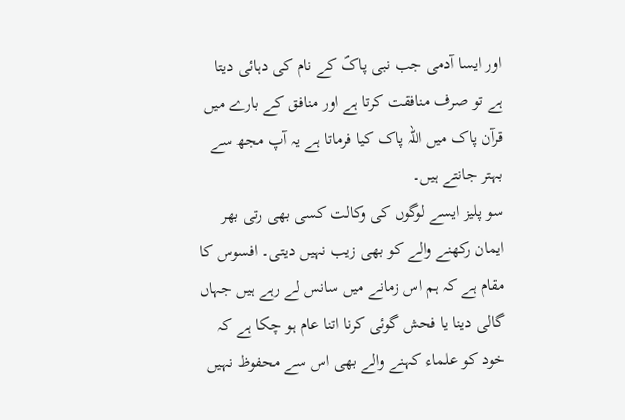اور ایسا آدمی جب نبی پاکؐ کے نام کی دہائی دیتا ہے تو صرف منافقت کرتا ہے اور منافق کے بارے میں قرآن پاک میں اللہ پاک کیا فرماتا ہے یہ آپ مجھ سے بہتر جانتے ہیں۔
سو پلیز ایسے لوگوں کی وکالت کسی بھی رتی بھر ایمان رکھنے والے کو بھی زیب نہیں دیتی۔ افسوس کا مقام ہے کہ ہم اس زمانے میں سانس لے رہے ہیں جہاں گالی دینا یا فحش گوئی کرنا اتنا عام ہو چکا ہے کہ خود کو علماء کہنے والے بھی اس سے محفوظ نہیں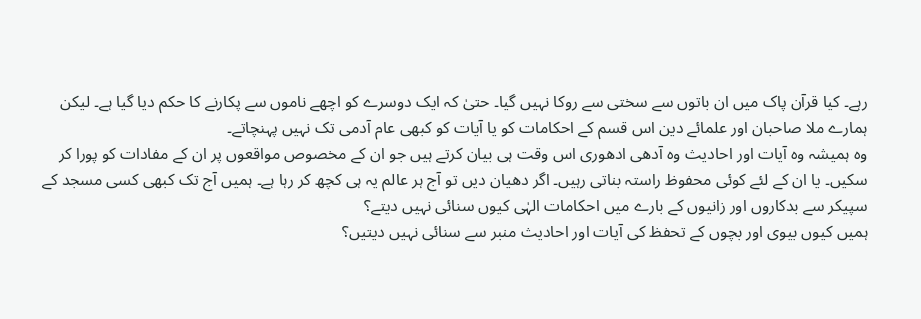رہے۔ کیا قرآن پاک میں ان باتوں سے سختی سے روکا نہیں گیا۔ حتیٰ کہ ایک دوسرے کو اچھے ناموں سے پکارنے کا حکم دیا گیا ہے۔ لیکن ہمارے ملا صاحبان اور علمائے دین اس قسم کے احکامات کو یا آیات کو کبھی عام آدمی تک نہیں پہنچاتے۔
وہ ہمیشہ وہ آیات اور احادیث وہ آدھی ادھوری اس وقت ہی بیان کرتے ہیں جو ان کے مخصوص مواقعوں پر ان کے مفادات کو پورا کر سکیں۔ یا ان کے لئے کوئی محفوظ راستہ بناتی رہیں۔ اگر دھیان دیں تو آج ہر عالم یہ ہی کچھ کر رہا ہے۔ ہمیں آج تک کبھی کسی مسجد کے سپیکر سے بدکاروں اور زانیوں کے بارے میں احکامات الہٰی کیوں سنائی نہیں دیتے؟
ہمیں کیوں بیوی اور بچوں کے تحفظ کی آیات اور احادیث منبر سے سنائی نہیں دیتیں؟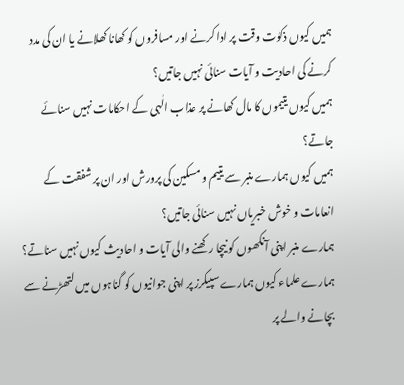ہمیں کیوں ذکوٰت وقت پر ادا کرنے اور مسافروں کو کھانا کھلانے یا ان کی مدد کرنے کی احادیت و آیات سنائی نہیں جاتیں؟
ہمیں کیوں یتیموں کا مال کھانے پر عذاب الٰہی کے احکامات نہیں سنائے جاتے؟
ہمیں کیوں ہمارے منبر سے یتیم و مسکین کی پرورش اور ان پر شفقت کے انعامات و خوش خبریاں نہیں سنائی جاتیں؟
ہمارے منبر اپنی آنکھوں کو نیچا رکھنے والی آیات و احادیث کیوں نہیں سناتے؟
ہمارے علماء کیوں ہمارے سپیکرز پر اپنی جوانیوں کو گناہوں میں لتھڑنے سے بچانے والے پر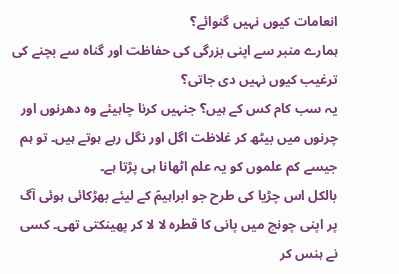انعامات کیوں نہیں گنوائے؟
ہمارے منبر سے اپنی بزرگی کی حفاظت اور گناہ سے بچنے کی ترغیب کیوں نہیں دی جاتی؟
یہ سب کام کس کے ہیں؟ جنہیں کرنا چاہیئے وہ دھرنوں اور چرنوں میں بیٹھ کر غلاظت اگل اور نگل رہے ہوتے ہیں۔ تو ہم جیسے کم علموں کو یہ علم اٹھانا ہی پڑتا ہے۔
بالکل اس چڑیا کی طرح جو ابراہیمؑ کے لیئے بھڑکائی ہوئی آگ پر اپنی چونچ میں پانی کا قطرہ لا لا کر پھینکتی تھی۔ کسی نے ہنس کر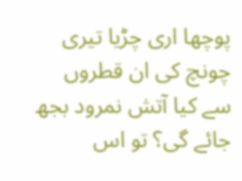پوچھا اری چڑیا تیری چونچ کی ان قطروں سے کیا آتش نمرود بجھ جائے گی؟ تو اس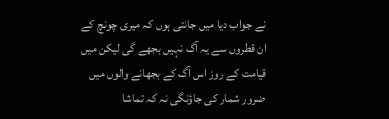نے جواب دیا میں جانتی ہوں کہ میری چونچ کے ان قطروں سے یہ آگ نہیں بجھے گی لیکن میں قیامت کے روز اس آگ کے بجھانے والوں میں ضرور شمار کی جاؤنگی نہ کہ تماشا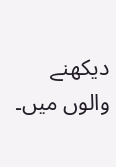دیکھنے والوں میں۔